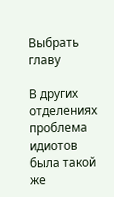Выбрать главу

В других отделениях проблема идиотов была такой же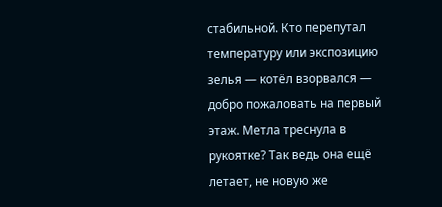стабильной. Кто перепутал температуру или экспозицию зелья — котёл взорвался — добро пожаловать на первый этаж. Метла треснула в рукоятке? Так ведь она ещё летает, не новую же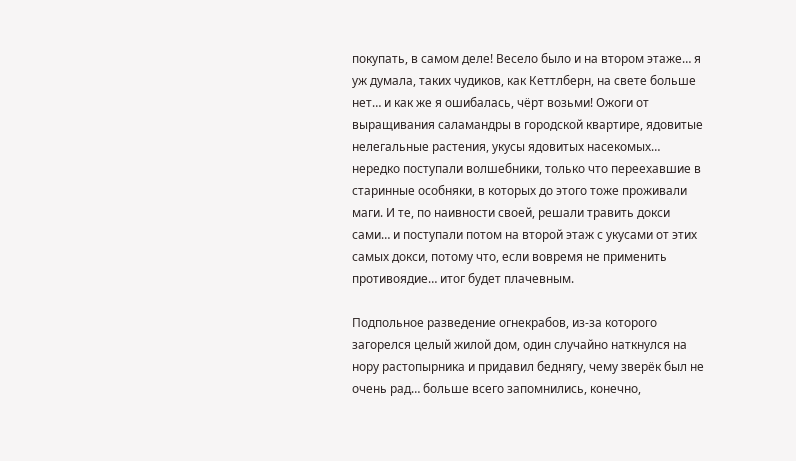покупать, в самом деле! Весело было и на втором этаже… я уж думала, таких чудиков, как Кеттлберн, на свете больше нет… и как же я ошибалась, чёрт возьми! Ожоги от выращивания саламандры в городской квартире, ядовитые нелегальные растения, укусы ядовитых насекомых… нередко поступали волшебники, только что переехавшие в старинные особняки, в которых до этого тоже проживали маги. И те, по наивности своей, решали травить докси сами… и поступали потом на второй этаж с укусами от этих самых докси, потому что, если вовремя не применить противоядие… итог будет плачевным.

Подпольное разведение огнекрабов, из-за которого загорелся целый жилой дом, один случайно наткнулся на нору растопырника и придавил беднягу, чему зверёк был не очень рад… больше всего запомнились, конечно,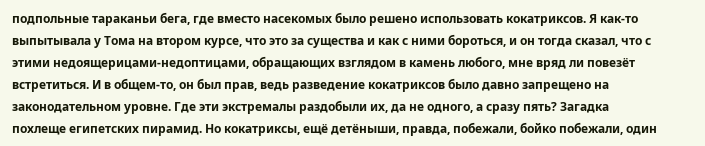подпольные тараканьи бега, где вместо насекомых было решено использовать кокатриксов. Я как-то выпытывала у Тома на втором курсе, что это за существа и как с ними бороться, и он тогда сказал, что с этими недоящерицами-недоптицами, обращающих взглядом в камень любого, мне вряд ли повезёт встретиться. И в общем-то, он был прав, ведь разведение кокатриксов было давно запрещено на законодательном уровне. Где эти экстремалы раздобыли их, да не одного, а сразу пять? Загадка похлеще египетских пирамид. Но кокатриксы, ещё детёныши, правда, побежали, бойко побежали, один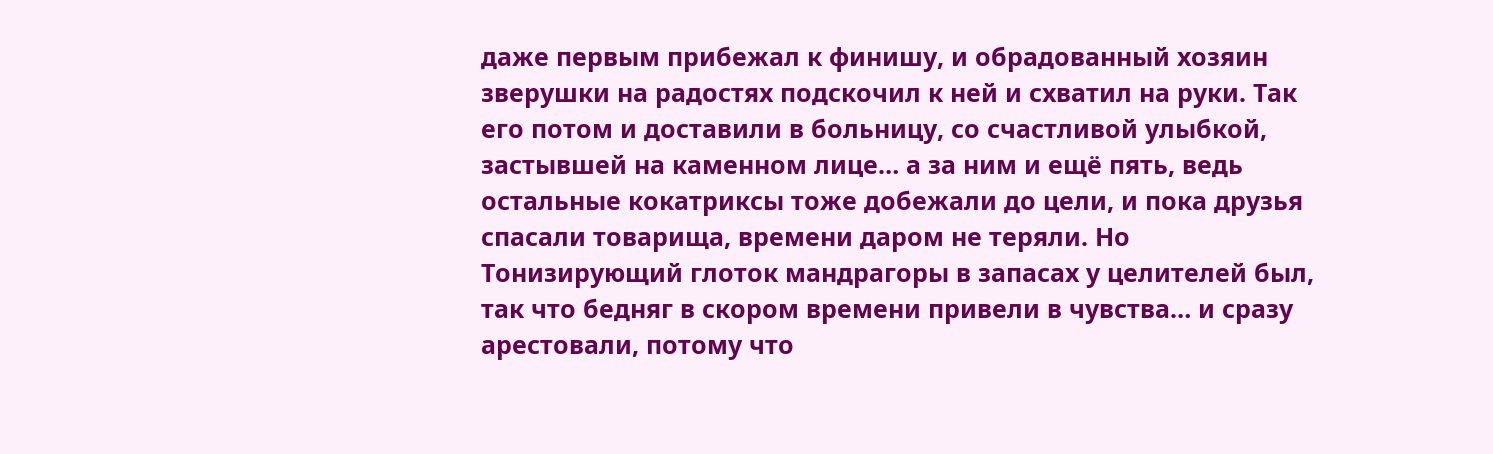даже первым прибежал к финишу, и обрадованный хозяин зверушки на радостях подскочил к ней и схватил на руки. Так его потом и доставили в больницу, со счастливой улыбкой, застывшей на каменном лице… а за ним и ещё пять, ведь остальные кокатриксы тоже добежали до цели, и пока друзья спасали товарища, времени даром не теряли. Но Тонизирующий глоток мандрагоры в запасах у целителей был, так что бедняг в скором времени привели в чувства… и сразу арестовали, потому что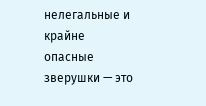нелегальные и крайне опасные зверушки — это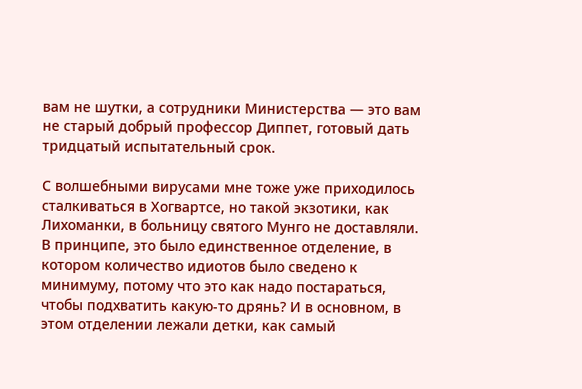вам не шутки, а сотрудники Министерства — это вам не старый добрый профессор Диппет, готовый дать тридцатый испытательный срок.

С волшебными вирусами мне тоже уже приходилось сталкиваться в Хогвартсе, но такой экзотики, как Лихоманки, в больницу святого Мунго не доставляли. В принципе, это было единственное отделение, в котором количество идиотов было сведено к минимуму, потому что это как надо постараться, чтобы подхватить какую-то дрянь? И в основном, в этом отделении лежали детки, как самый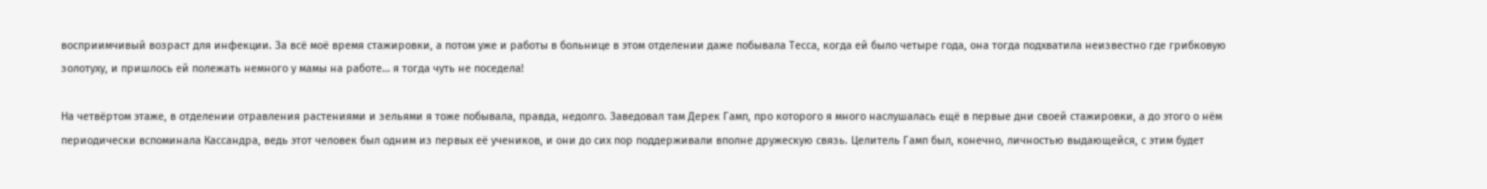восприимчивый возраст для инфекции. За всё моё время стажировки, а потом уже и работы в больнице в этом отделении даже побывала Тесса, когда ей было четыре года, она тогда подхватила неизвестно где грибковую золотуху, и пришлось ей полежать немного у мамы на работе… я тогда чуть не поседела!

На четвёртом этаже, в отделении отравления растениями и зельями я тоже побывала, правда, недолго. Заведовал там Дерек Гамп, про которого я много наслушалась ещё в первые дни своей стажировки, а до этого о нём периодически вспоминала Кассандра, ведь этот человек был одним из первых её учеников, и они до сих пор поддерживали вполне дружескую связь. Целитель Гамп был, конечно, личностью выдающейся, с этим будет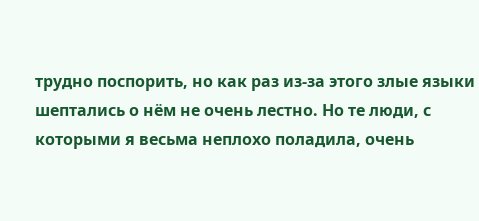трудно поспорить, но как раз из-за этого злые языки шептались о нём не очень лестно. Но те люди, с которыми я весьма неплохо поладила, очень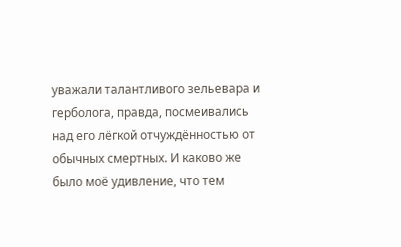уважали талантливого зельевара и герболога, правда, посмеивались над его лёгкой отчуждённостью от обычных смертных. И каково же было моё удивление, что тем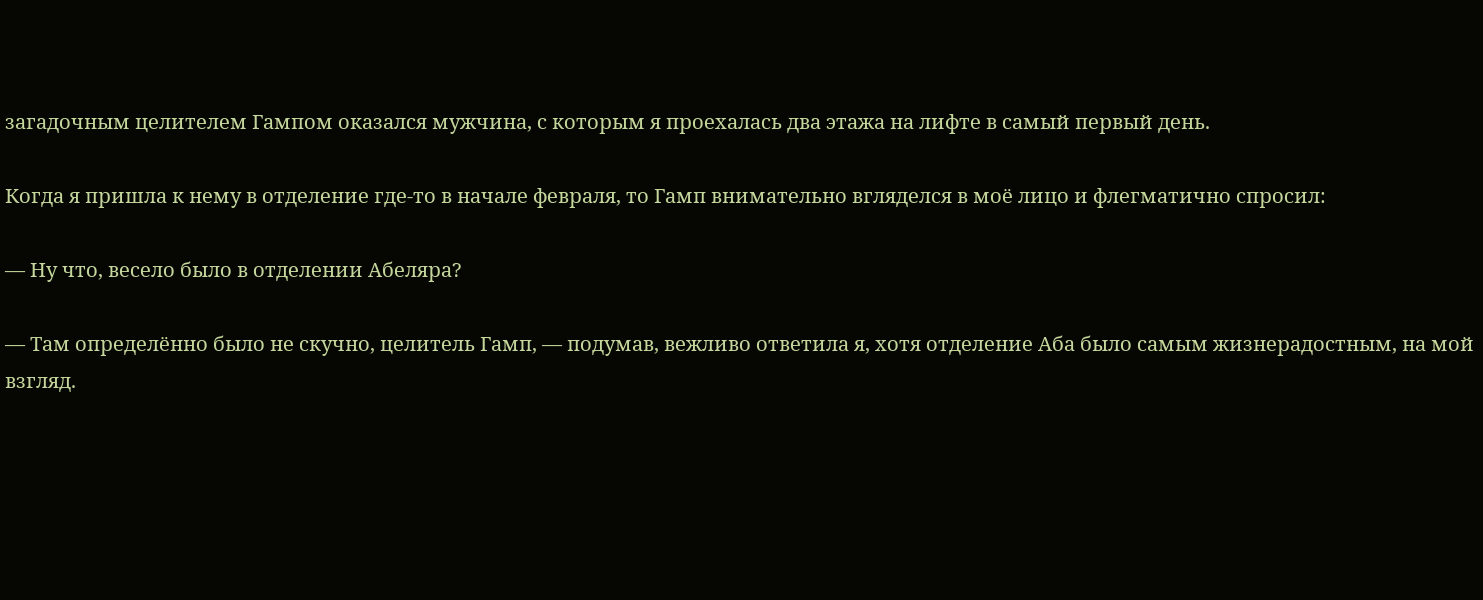загадочным целителем Гампом оказался мужчина, с которым я проехалась два этажа на лифте в самый первый день.

Когда я пришла к нему в отделение где-то в начале февраля, то Гамп внимательно вгляделся в моё лицо и флегматично спросил:

— Ну что, весело было в отделении Абеляра?

— Там определённо было не скучно, целитель Гамп, — подумав, вежливо ответила я, хотя отделение Аба было самым жизнерадостным, на мой взгляд.